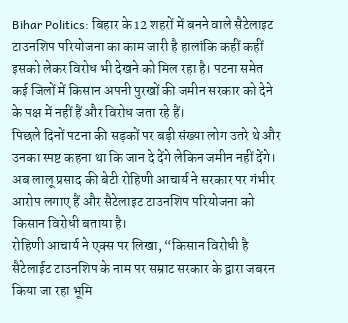Bihar Politics: बिहार के 12 शहरों में बनने वाले सैटेलाइट टाउनशिप परियोजना का काम जारी है हालांकि कहीं कहीं इसको लेकर विरोध भी देखने को मिल रहा है। पटना समेत कई जिलों में किसान अपनी पुरखों की जमीन सरकार को देने के पक्ष में नहीं हैं और विरोध जता रहे हैं।
पिछले दिनों पटना की सड़कों पर बड़ी संख्या लोग उतरे थे और उनका स्पष्ट कहना था कि जान दे देंगे लेकिन जमीन नहीं देंगे। अब लालू प्रसाद की बेटी रोहिणी आचार्य ने सरकार पर गंभीर आरोप लगाए हैं और सैटेलाइट टाउनशिप परियोजना को किसान विरोधी बताया है।
रोहिणी आचार्य ने एक्स पर लिखा, “किसान विरोधी है सैटेलाईट टाउनशिप के नाम पर सम्राट सरकार के द्वारा जबरन किया जा रहा भूमि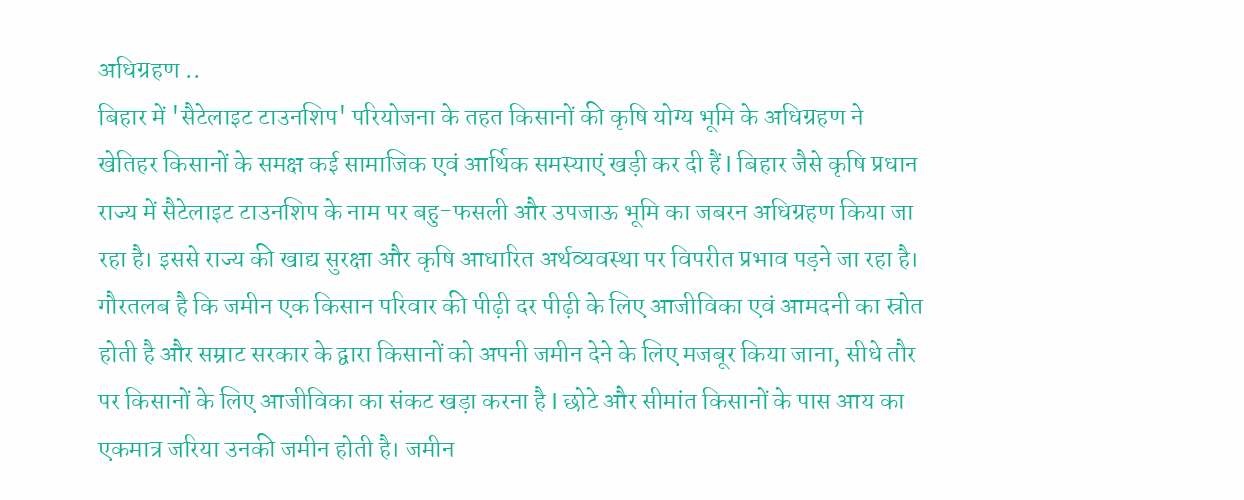अधिग्रहण ..
बिहार में 'सैटेलाइट टाउनशिप' परियोजना के तहत किसानों की कृषि योग्य भूमि के अधिग्रहण ने खेतिहर किसानों के समक्ष कई सामाजिक एवं आर्थिक समस्याएं खड़ी कर दी हैं l बिहार जैसे कृषि प्रधान राज्य में सैटेलाइट टाउनशिप के नाम पर बहु-फसली और उपजाऊ भूमि का जबरन अधिग्रहण किया जा रहा है। इससे राज्य की खाद्य सुरक्षा और कृषि आधारित अर्थव्यवस्था पर विपरीत प्रभाव पड़ने जा रहा है। गौरतलब है कि जमीन एक किसान परिवार की पीढ़ी दर पीढ़ी के लिए आजीविका एवं आमदनी का स्रोत होती है और सम्राट सरकार के द्वारा किसानों को अपनी जमीन देने के लिए मजबूर किया जाना, सीधे तौर पर किसानों के लिए आजीविका का संकट खड़ा करना है l छोटे और सीमांत किसानों के पास आय का एकमात्र जरिया उनकी जमीन होती है। जमीन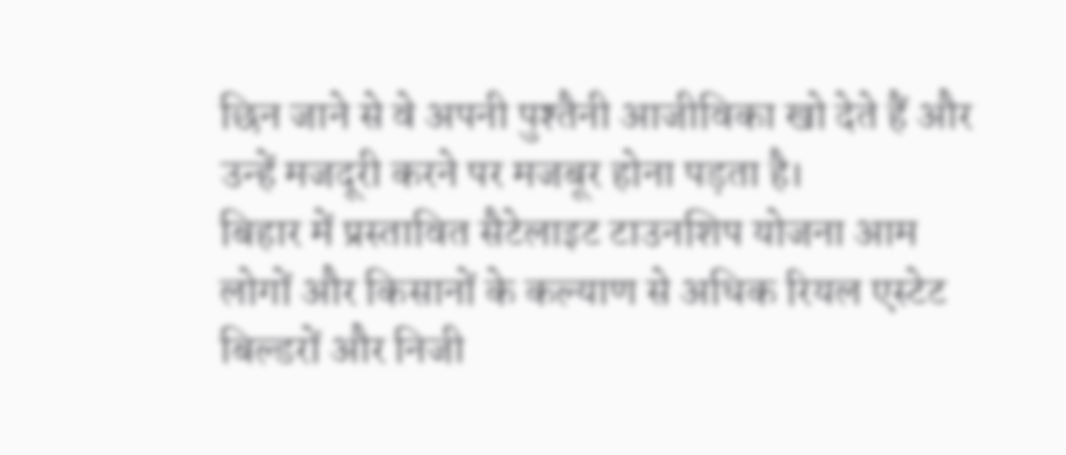छिन जाने से वे अपनी पुश्तैनी आजीविका खो देते हैं और उन्हें मजदूरी करने पर मजबूर होना पड़ता है।
बिहार में प्रस्तावित सैटेलाइट टाउनशिप योजना आम लोगों और किसानों के कल्याण से अधिक रियल एस्टेट बिल्डरों और निजी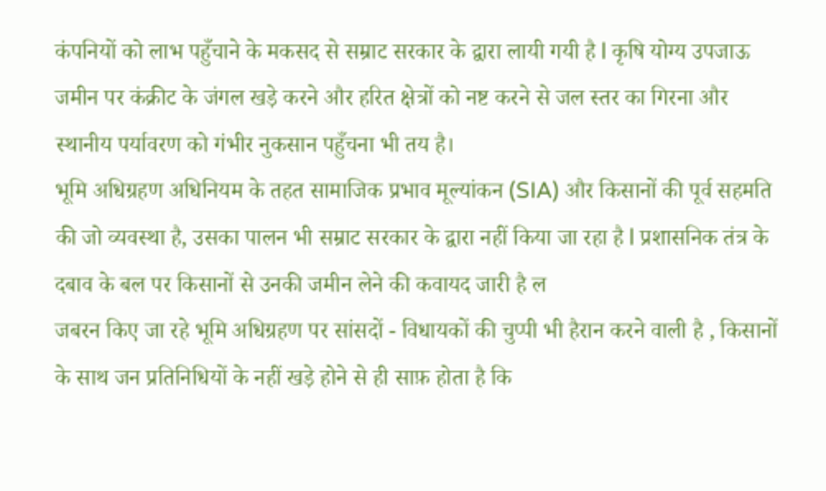कंपनियों को लाभ पहुँचाने के मकसद से सम्राट सरकार के द्वारा लायी गयी है l कृषि योग्य उपजाऊ जमीन पर कंक्रीट के जंगल खड़े करने और हरित क्षेत्रों को नष्ट करने से जल स्तर का गिरना और स्थानीय पर्यावरण को गंभीर नुकसान पहुँचना भी तय है।
भूमि अधिग्रहण अधिनियम के तहत सामाजिक प्रभाव मूल्यांकन (SIA) और किसानों की पूर्व सहमति की जो व्यवस्था है, उसका पालन भी सम्राट सरकार के द्वारा नहीं किया जा रहा है l प्रशासनिक तंत्र के दबाव के बल पर किसानों से उनकी जमीन लेने की कवायद जारी है ल
जबरन किए जा रहे भूमि अधिग्रहण पर सांसदों - विधायकों की चुप्पी भी हैरान करने वाली है , किसानों के साथ जन प्रतिनिधियों के नहीं खड़े होने से ही साफ़ होता है कि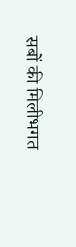सबों की मिलीभगत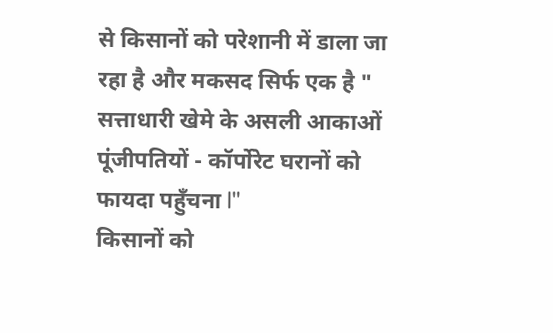से किसानों को परेशानी में डाला जा रहा है और मकसद सिर्फ एक है " सत्ताधारी खेमे के असली आकाओं पूंजीपतियों - कॉर्पोरेट घरानों को फायदा पहुँचना l"
किसानों को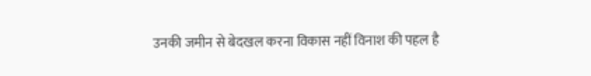उनकी जमीन से बेदखल करना विकास नहीं विनाश की पहल है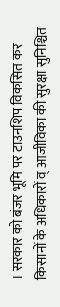। सरकार को बंजर भूमि पर टाउनशिप विकसित कर किसानों के अधिकारों व् आजीविका की सुरक्षा सुनिश्चित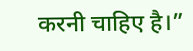करनी चाहिए है।”